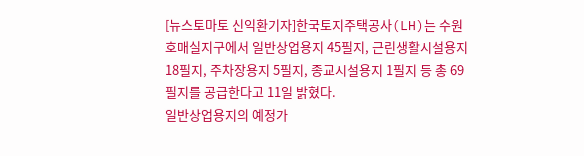[뉴스토마토 신익환기자]한국토지주택공사(LH)는 수원호매실지구에서 일반상업용지 45필지, 근린생활시설용지 18필지, 주차장용지 5필지, 종교시설용지 1필지 등 총 69필지를 공급한다고 11일 밝혔다.
일반상업용지의 예정가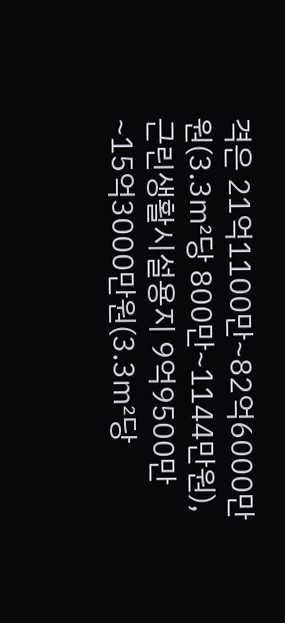격은 21억1100만~82억6000만원(3.3㎡당 800만~1144만원), 근린생활시설용지 9억9500만~15억3000만원(3.3㎡당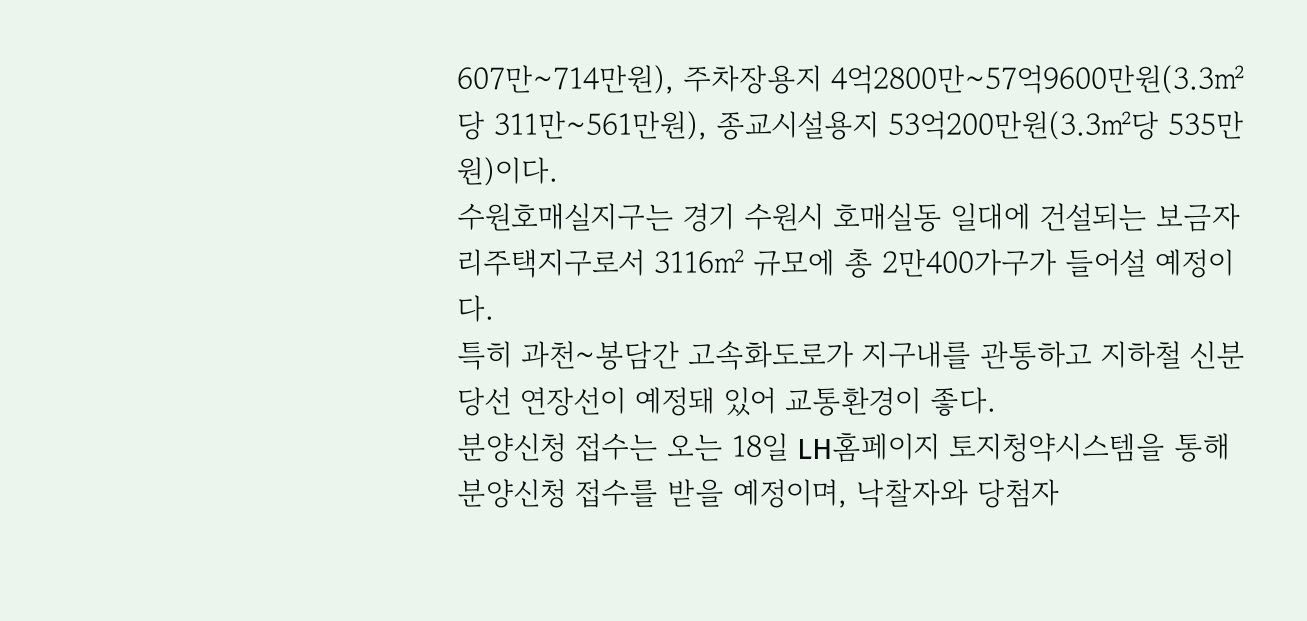607만~714만원), 주차장용지 4억2800만~57억9600만원(3.3㎡당 311만~561만원), 종교시설용지 53억200만원(3.3㎡당 535만원)이다.
수원호매실지구는 경기 수원시 호매실동 일대에 건설되는 보금자리주택지구로서 3116㎡ 규모에 총 2만400가구가 들어설 예정이다.
특히 과천~봉담간 고속화도로가 지구내를 관통하고 지하철 신분당선 연장선이 예정돼 있어 교통환경이 좋다.
분양신청 접수는 오는 18일 LH홈페이지 토지청약시스템을 통해 분양신청 접수를 받을 예정이며, 낙찰자와 당첨자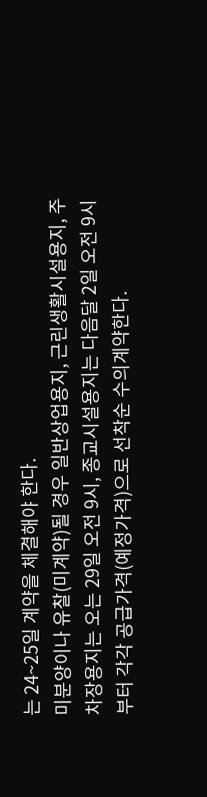는 24~25일 계약을 체결해야 한다.
미분양이나 유찰(미계약)될 경우 일반상업용지, 근린생활시설용지, 주차장용지는 오는 29일 오전 9시, 종교시설용지는 다음달 2일 오전 9시 부터 각각 공급가격(예정가격)으로 선착순 수의계약한다.